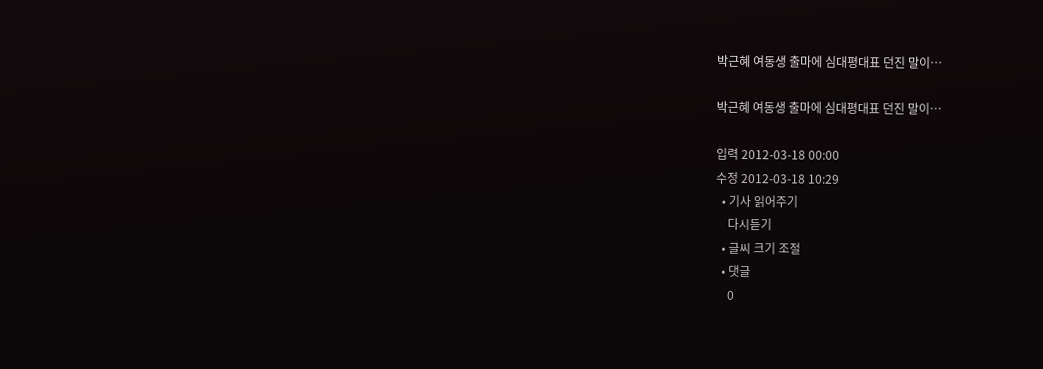박근혜 여동생 출마에 심대평대표 던진 말이…

박근혜 여동생 출마에 심대평대표 던진 말이…

입력 2012-03-18 00:00
수정 2012-03-18 10:29
  • 기사 읽어주기
    다시듣기
  • 글씨 크기 조절
  • 댓글
    0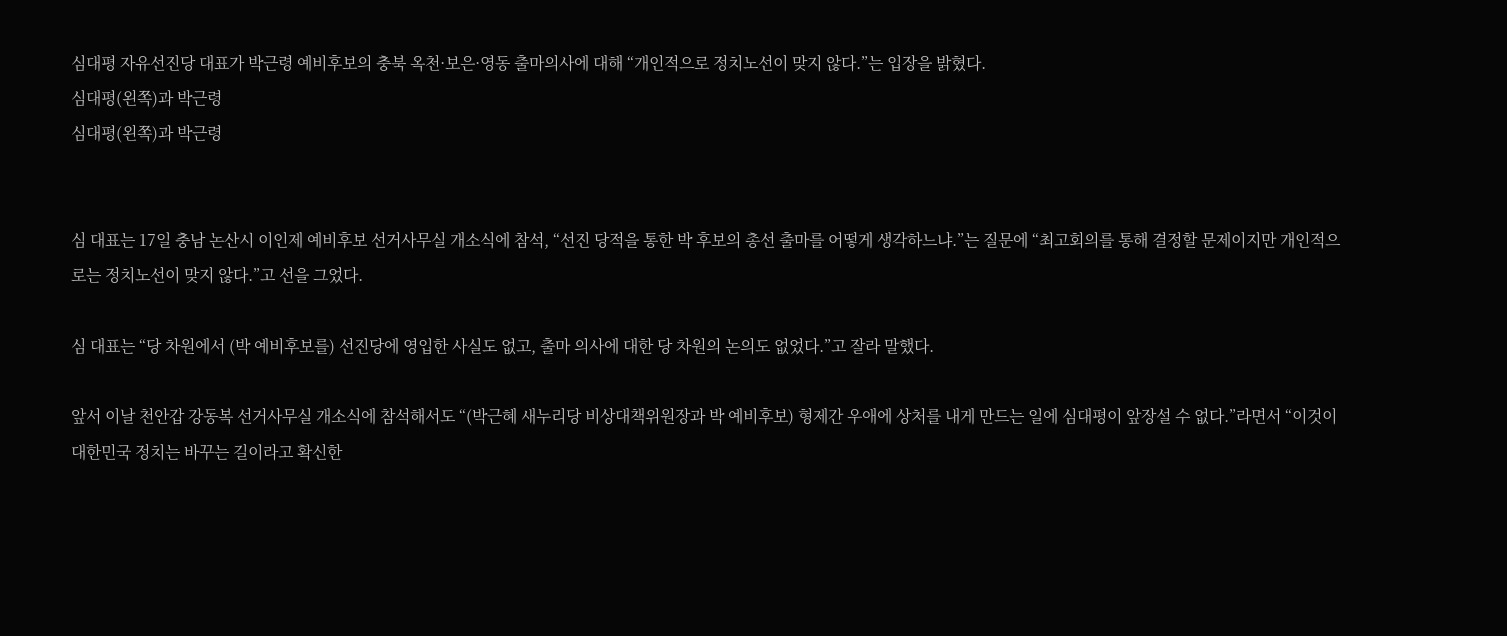심대평 자유선진당 대표가 박근령 예비후보의 충북 옥천·보은·영동 출마의사에 대해 “개인적으로 정치노선이 맞지 않다.”는 입장을 밝혔다.
심대평(왼쪽)과 박근령
심대평(왼쪽)과 박근령


심 대표는 17일 충남 논산시 이인제 예비후보 선거사무실 개소식에 참석, “선진 당적을 통한 박 후보의 총선 출마를 어떻게 생각하느냐.”는 질문에 “최고회의를 통해 결정할 문제이지만 개인적으로는 정치노선이 맞지 않다.”고 선을 그었다.

심 대표는 “당 차원에서 (박 예비후보를) 선진당에 영입한 사실도 없고, 출마 의사에 대한 당 차원의 논의도 없었다.”고 잘라 말했다.

앞서 이날 천안갑 강동복 선거사무실 개소식에 참석해서도 “(박근혜 새누리당 비상대책위원장과 박 예비후보) 형제간 우애에 상처를 내게 만드는 일에 심대평이 앞장설 수 없다.”라면서 “이것이 대한민국 정치는 바꾸는 길이라고 확신한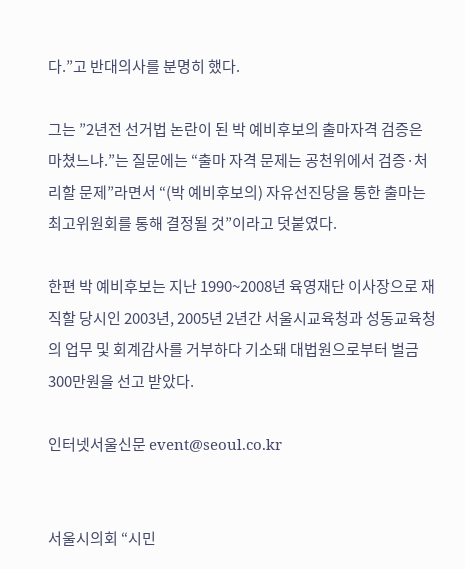다.”고 반대의사를 분명히 했다.

그는 ”2년전 선거법 논란이 된 박 예비후보의 출마자격 검증은 마쳤느냐.”는 질문에는 “출마 자격 문제는 공천위에서 검증·처리할 문제”라면서 “(박 예비후보의) 자유선진당을 통한 출마는 최고위원회를 통해 결정될 것”이라고 덧붙였다.

한편 박 예비후보는 지난 1990~2008년 육영재단 이사장으로 재직할 당시인 2003년, 2005년 2년간 서울시교육청과 성동교육청의 업무 및 회계감사를 거부하다 기소돼 대법원으로부터 벌금 300만원을 선고 받았다.

인터넷서울신문 event@seoul.co.kr


서울시의회 “시민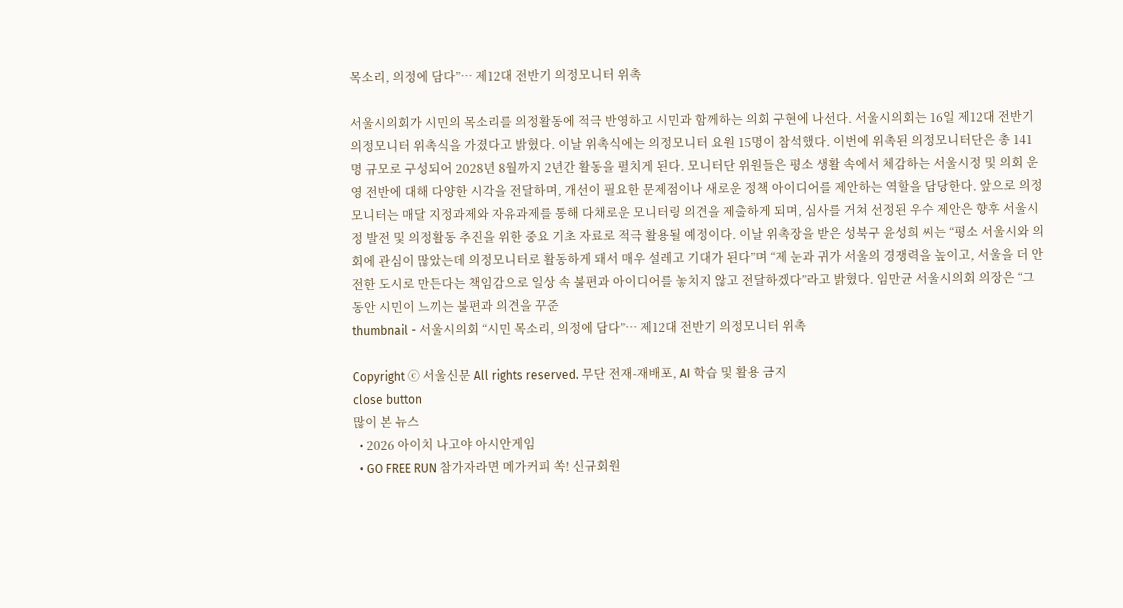목소리, 의정에 담다”… 제12대 전반기 의정모니터 위촉

서울시의회가 시민의 목소리를 의정활동에 적극 반영하고 시민과 함께하는 의회 구현에 나선다. 서울시의회는 16일 제12대 전반기 의정모니터 위촉식을 가졌다고 밝혔다. 이날 위촉식에는 의정모니터 요원 15명이 참석했다. 이번에 위촉된 의정모니터단은 총 141명 규모로 구성되어 2028년 8월까지 2년간 활동을 펼치게 된다. 모니터단 위원들은 평소 생활 속에서 체감하는 서울시정 및 의회 운영 전반에 대해 다양한 시각을 전달하며, 개선이 필요한 문제점이나 새로운 정책 아이디어를 제안하는 역할을 담당한다. 앞으로 의정모니터는 매달 지정과제와 자유과제를 통해 다채로운 모니터링 의견을 제출하게 되며, 심사를 거쳐 선정된 우수 제안은 향후 서울시정 발전 및 의정활동 추진을 위한 중요 기초 자료로 적극 활용될 예정이다. 이날 위촉장을 받은 성북구 윤성희 씨는 “평소 서울시와 의회에 관심이 많았는데 의정모니터로 활동하게 돼서 매우 설레고 기대가 된다”며 “제 눈과 귀가 서울의 경쟁력을 높이고, 서울을 더 안전한 도시로 만든다는 책임감으로 일상 속 불편과 아이디어를 놓치지 않고 전달하겠다”라고 밝혔다. 임만균 서울시의회 의장은 “그동안 시민이 느끼는 불편과 의견을 꾸준
thumbnail - 서울시의회 “시민 목소리, 의정에 담다”… 제12대 전반기 의정모니터 위촉

Copyright ⓒ 서울신문 All rights reserved. 무단 전재-재배포, AI 학습 및 활용 금지
close button
많이 본 뉴스
  • 2026 아이치 나고야 아시안게임
  • GO FREE RUN 참가자라면 메가커피 쏙! 신규회원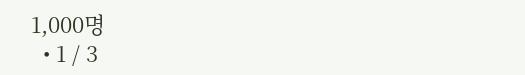1,000명
  • 1 / 3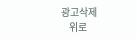광고삭제
    위로